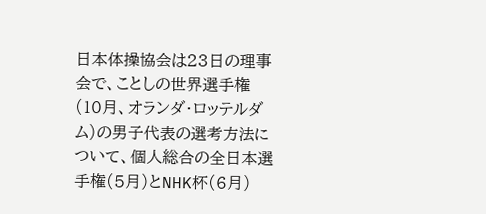日本体操協会は23日の理事会で、ことしの世界選手権(10月、オランダ・ロッテルダム)の男子代表の選考方法について、個人総合の全日本選手権(5月)とNHK杯(6月)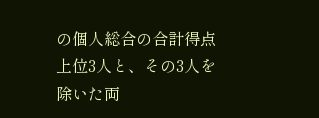の個人総合の合計得点上位3人と、その3人を除いた両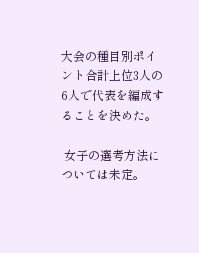大会の種目別ポイント合計上位3人の6人で代表を編成することを決めた。

 女子の選考方法については未定。